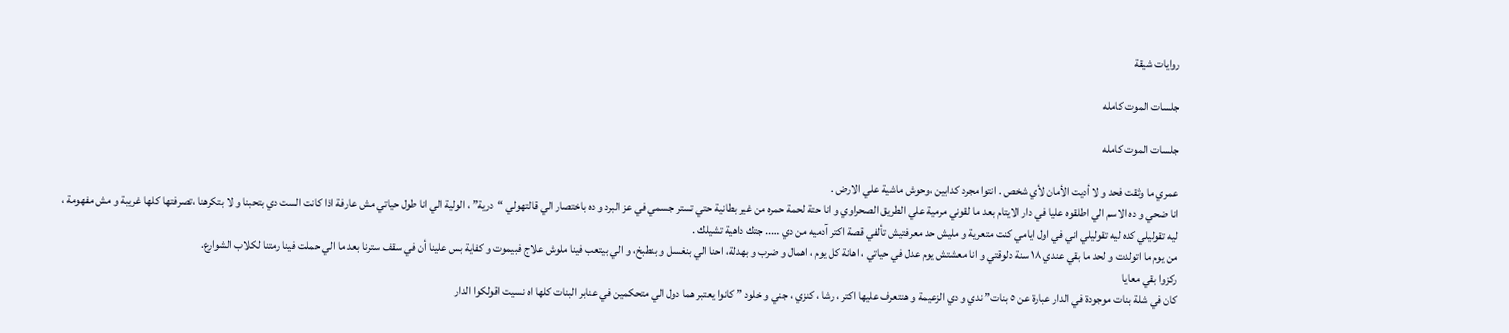روايات شيقة

جلسات الموت كامله

جلسات الموت كامله

عمري ما وثقت فحد و لا أديت الأمان لأي شخص . انتوا مجرد كدابين ،وحوش ماشية علي الارض .
انا ضحي و ده الاسم الي اطلقوه عليا في دار الايتام بعد ما لقوني مرمية علي الطريق الصحراوي و انا حتة لحمة حمره من غير بطانية حتي تستر جسمي في عز البرد و ده باختصار الي قالتهولي “درية” ، الولية الي انا طول حياتي مش عارفة اذا كانت الست دي بتحبنا و لا بتكرهنا ،تصرفتها كلها غريبة و مش مفهومة ،
ليه تقوليلي كده ليه تقوليلي اني في اول ايامي كنت متعرية و مليش حد معرفتيش تألفي قصة اكتر آدميه من دي ….. جتك داهية تشيلك .
من يوم ما اتولدت و لحد ما بقي عندي ١٨ سنة دلوقتي و انا معشتش يوم عدل في حياتي ، اهانة كل يوم ، اهمال و ضرب و بهدلة، احنا الي بنغسل و بنطبخ، و الي بيتعب فينا ملوش علاج فبيموت و كفاية بس علينا أن في سقف سترنا بعد ما الي حملت فينا رمتنا لكلاب الشوارع.
ركزوا بقي معايا
كان في شلة بنات موجودة في الدار عبارة عن ٥ بنات” ندي و دي الزعيمة و هنتعرف عليها اكتر ، رشا ، كنزي ، جني و خلود ” كانوا يعتبر هما دول الي متحكمين في عنابر البنات كلها اه نسيت اقولكوا الدار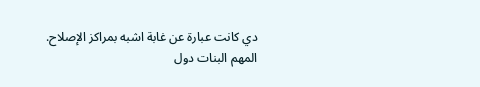دي كانت عبارة عن غابة اشبه بمراكز الإصلاح.
المهم البنات دول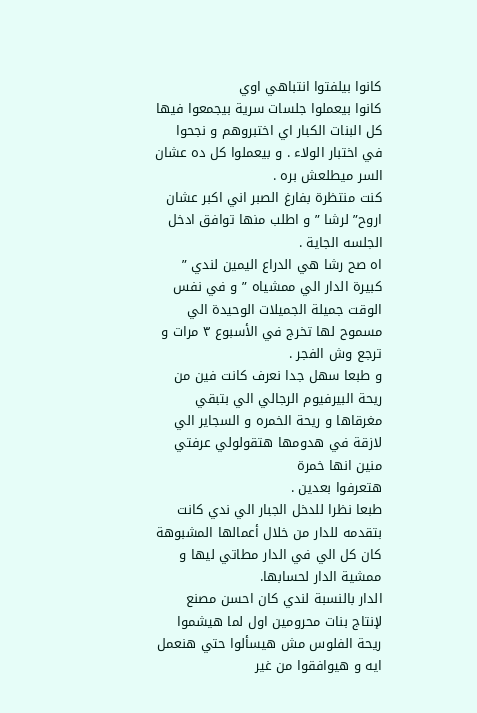كانوا بيلفتوا انتباهي اوي
كانوا بيعملوا جلسات سرية بيجمعوا فيها كل البنات الكبار اي اختبروهم و نجحوا في اختبار الولاء . و بيعملوا كل ده عشان السر ميطلعش بره .
كنت منتظرة بفارغ الصبر اني اكبر عشان اروح” لرشا ” و اطلب منها توافق ادخل الجلسه الجاية .
اه صح رشا هي الدراع اليمين لندي ” كبيرة الدار الي ممشياه ” و في نفس الوقت جميلة الجميلات الوحيدة الي مسموح لها تخرج في الأسبوع ٣ مرات و ترجع وش الفجر .
و طبعا سهل جدا نعرف كانت فين من ريحة البيرفيوم الرجالي الي بتبقي مغرقاها و ريحة الخمره و السجاير الي لازقة في هدومها هتقولولي عرفتي منين انها خمرة
هتعرفوا بعدين .
طبعا نظرا للدخل الجبار الي ندي كانت بتقدمه للدار من خلال أعمالها المشبوهة كان كل الي في الدار مطاتي ليها و ممشية الدار لحسابها.
الدار بالنسبة لندي كان احسن مصنع لإنتاج بنات محرومين اول لما هيشموا ريحة الفلوس مش هيسألوا حتي هنعمل ايه و هيوافقوا من غير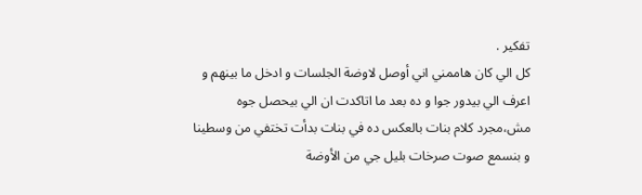تفكير .
كل الي كان هاممني اني أوصل لاوضة الجلسات و ادخل ما بينهم و اعرف الي بيدور جوا و ده بعد ما اتاكدت ان الي بيحصل جوه مش،مجرد كلام بنات بالعكس ده في بنات بدأت تختفي من وسطينا و بنسمع صوت صرخات بليل جي من الأوضة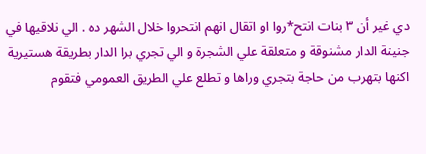دي غير أن ٣ بنات انتح*روا او اتقال انهم انتحروا خلال الشهر ده . الي نلاقيها في جنينة الدار مشنوقة و متعلقة علي الشجرة و الي تجري برا الدار بطريقة هستيرية اكنها بتهرب من حاجة بتجري وراها و تطلع علي الطريق العمومي فتقوم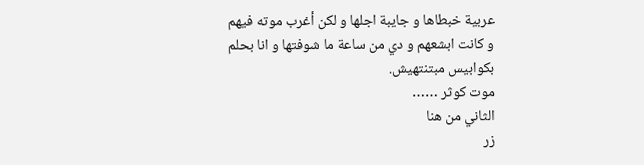عربية خبطاها و جايبة اجلها و لكن أغرب موته فيهم و كانت ابشعهم و دي من ساعة ما شوفتها و انا بحلم بكوابيس مبتنتهيش.
موت كوثر ……
الثاني من هنا
زر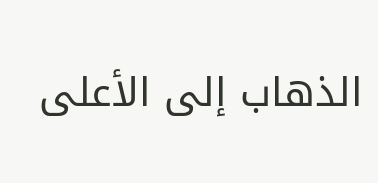الذهاب إلى الأعلى